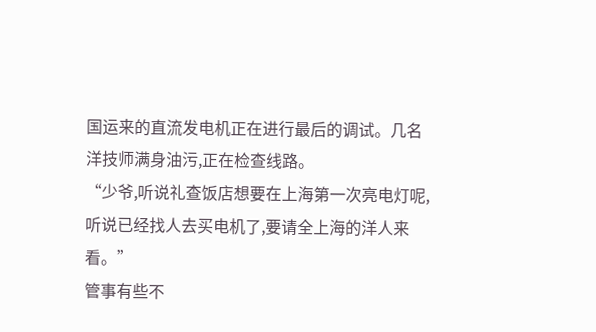国运来的直流发电机正在进行最后的调试。几名洋技师满身油污,正在检查线路。
“少爷,听说礼查饭店想要在上海第一次亮电灯呢,听说已经找人去买电机了,要请全上海的洋人来看。”
管事有些不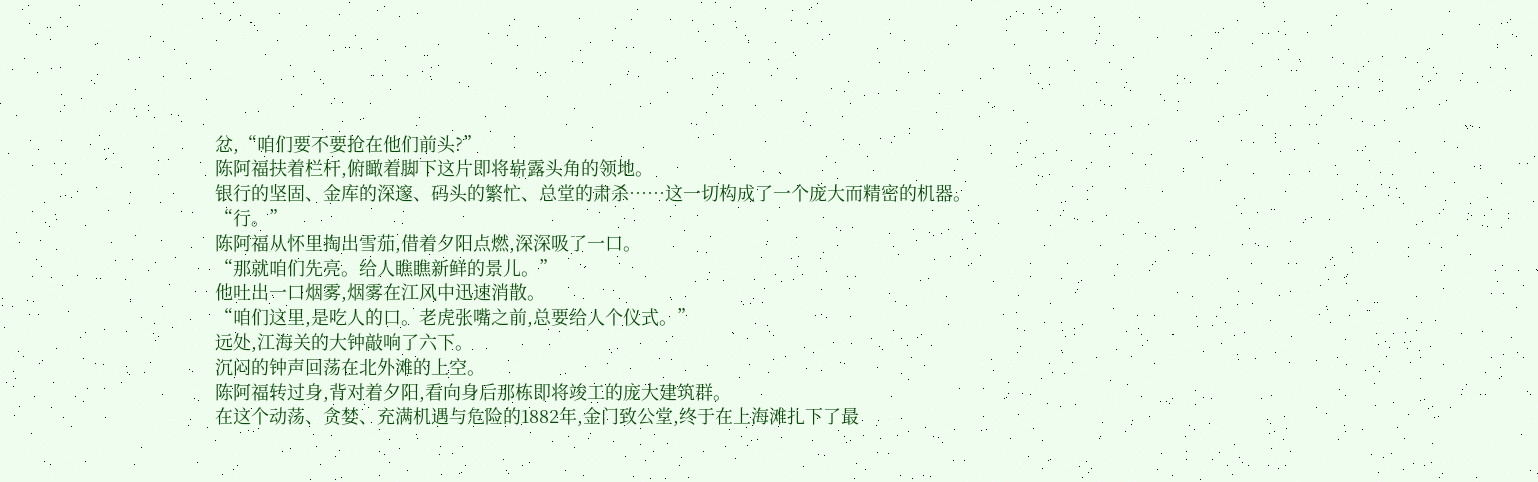忿,“咱们要不要抢在他们前头?”
陈阿福扶着栏杆,俯瞰着脚下这片即将崭露头角的领地。
银行的坚固、金库的深邃、码头的繁忙、总堂的肃杀……这一切构成了一个庞大而精密的机器。
“行。”
陈阿福从怀里掏出雪茄,借着夕阳点燃,深深吸了一口。
“那就咱们先亮。给人瞧瞧新鲜的景儿。”
他吐出一口烟雾,烟雾在江风中迅速消散。
“咱们这里,是吃人的口。老虎张嘴之前,总要给人个仪式。”
远处,江海关的大钟敲响了六下。
沉闷的钟声回荡在北外滩的上空。
陈阿福转过身,背对着夕阳,看向身后那栋即将竣工的庞大建筑群。
在这个动荡、贪婪、充满机遇与危险的1882年,金门致公堂,终于在上海滩扎下了最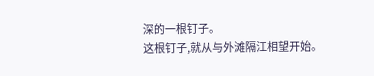深的一根钉子。
这根钉子,就从与外滩隔江相望开始。